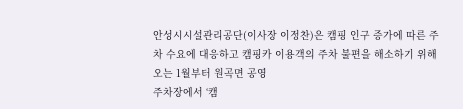안성시시설관리공단(이사장 이정찬)은 캠핑 인구 증가에 따른 주차 수요에 대응하고 캠핑카 이용객의 주차 불편을 해소하기 위해 오는 1월부터 원곡면 공영
주차장에서 ‘캠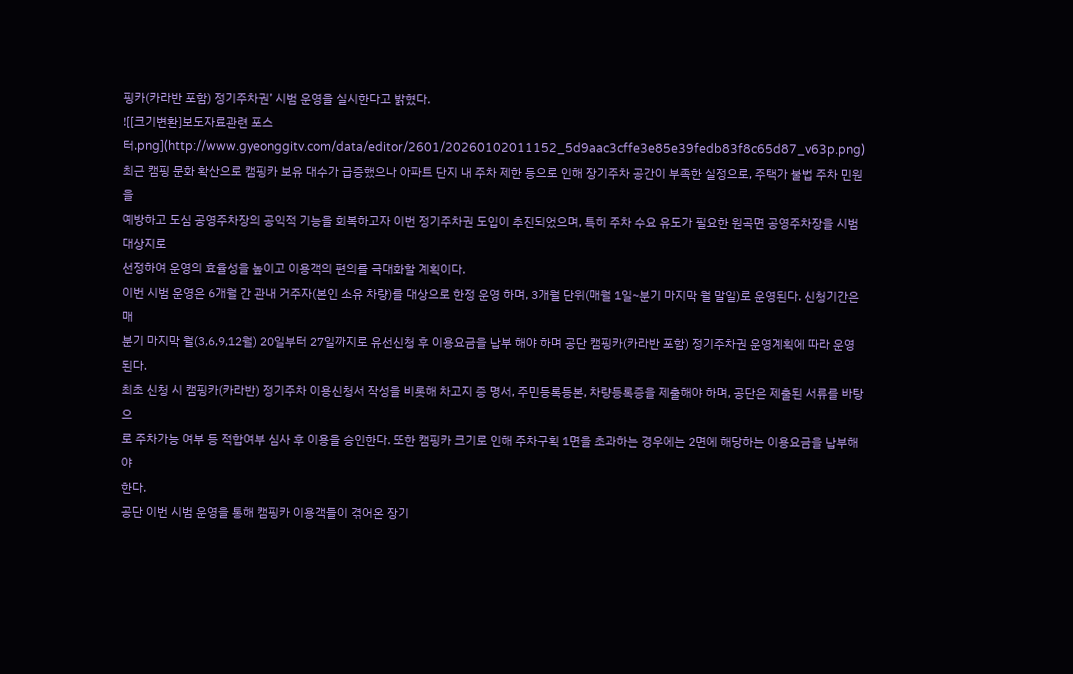핑카(카라반 포함) 정기주차권’ 시범 운영을 실시한다고 밝혔다.
![[크기변환]보도자료관련 포스터.png](http://www.gyeonggitv.com/data/editor/2601/20260102011152_5d9aac3cffe3e85e39fedb83f8c65d87_v63p.png)
최근 캠핑 문화 확산으로 캠핑카 보유 대수가 급증했으나 아파트 단지 내 주차 제한 등으로 인해 장기주차 공간이 부족한 실정으로, 주택가 불법 주차 민원을
예방하고 도심 공영주차장의 공익적 기능을 회복하고자 이번 정기주차권 도입이 추진되었으며, 특히 주차 수요 유도가 필요한 원곡면 공영주차장을 시범 대상지로
선정하여 운영의 효율성을 높이고 이용객의 편의를 극대화할 계획이다.
이번 시범 운영은 6개월 간 관내 거주자(본인 소유 차량)를 대상으로 한정 운영 하며, 3개월 단위(매월 1일~분기 마지막 월 말일)로 운영된다. 신청기간은 매
분기 마지막 월(3,6,9,12월) 20일부터 27일까지로 유선신청 후 이용요금을 납부 해야 하며 공단 캠핑카(카라반 포함) 정기주차권 운영계획에 따라 운영된다.
최초 신청 시 캠핑카(카라반) 정기주차 이용신청서 작성을 비롯해 차고지 증 명서, 주민등록등본, 차량등록증을 제출해야 하며, 공단은 제출된 서류를 바탕으
로 주차가능 여부 등 적합여부 심사 후 이용을 승인한다. 또한 캠핑카 크기로 인해 주차구획 1면을 초과하는 경우에는 2면에 해당하는 이용요금을 납부해야
한다.
공단 이번 시범 운영을 통해 캠핑카 이용객들이 겪어온 장기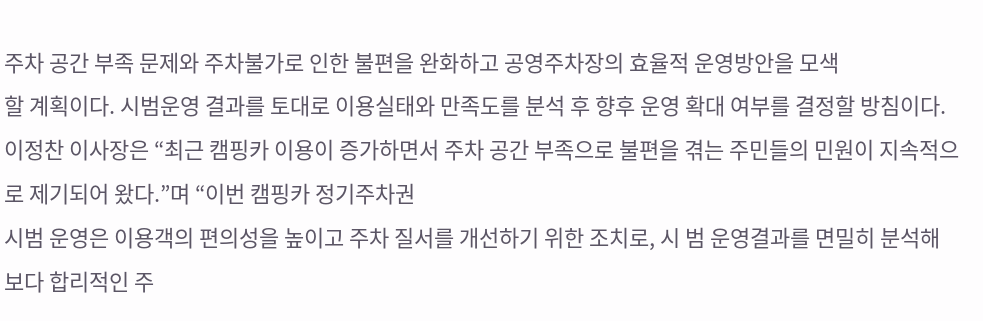주차 공간 부족 문제와 주차불가로 인한 불편을 완화하고 공영주차장의 효율적 운영방안을 모색
할 계획이다. 시범운영 결과를 토대로 이용실태와 만족도를 분석 후 향후 운영 확대 여부를 결정할 방침이다.
이정찬 이사장은 “최근 캠핑카 이용이 증가하면서 주차 공간 부족으로 불편을 겪는 주민들의 민원이 지속적으로 제기되어 왔다.”며 “이번 캠핑카 정기주차권
시범 운영은 이용객의 편의성을 높이고 주차 질서를 개선하기 위한 조치로, 시 범 운영결과를 면밀히 분석해 보다 합리적인 주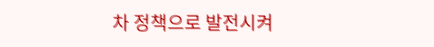차 정책으로 발전시켜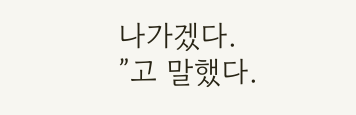나가겠다.
”고 말했다.